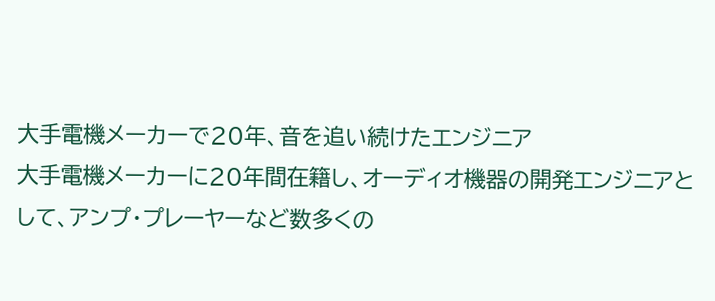大手電機メーカーで20年、音を追い続けたエンジニア
大手電機メーカーに20年間在籍し、オーディオ機器の開発エンジニアとして、アンプ・プレーヤーなど数多くの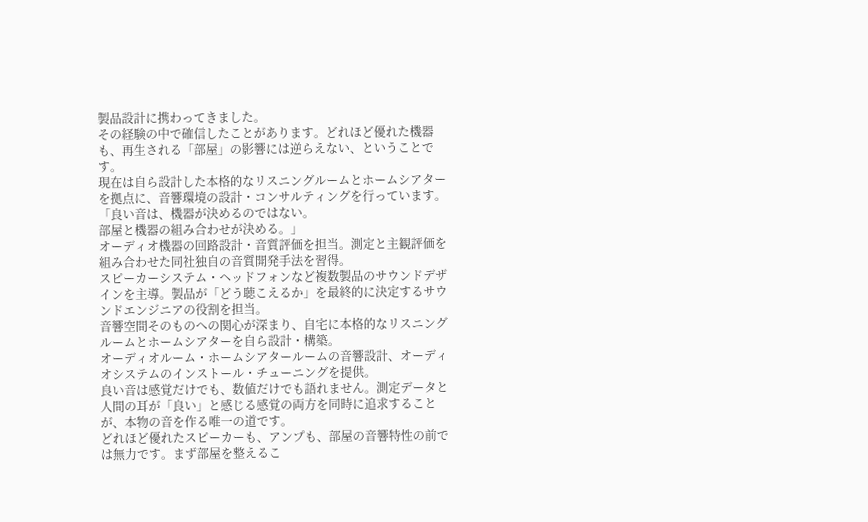製品設計に携わってきました。
その経験の中で確信したことがあります。どれほど優れた機器も、再生される「部屋」の影響には逆らえない、ということです。
現在は自ら設計した本格的なリスニングルームとホームシアターを拠点に、音響環境の設計・コンサルティングを行っています。
「良い音は、機器が決めるのではない。
部屋と機器の組み合わせが決める。」
オーディオ機器の回路設計・音質評価を担当。測定と主観評価を組み合わせた同社独自の音質開発手法を習得。
スピーカーシステム・ヘッドフォンなど複数製品のサウンドデザインを主導。製品が「どう聴こえるか」を最終的に決定するサウンドエンジニアの役割を担当。
音響空間そのものへの関心が深まり、自宅に本格的なリスニングルームとホームシアターを自ら設計・構築。
オーディオルーム・ホームシアタールームの音響設計、オーディオシステムのインストール・チューニングを提供。
良い音は感覚だけでも、数値だけでも語れません。測定データと人間の耳が「良い」と感じる感覚の両方を同時に追求することが、本物の音を作る唯一の道です。
どれほど優れたスピーカーも、アンプも、部屋の音響特性の前では無力です。まず部屋を整えるこ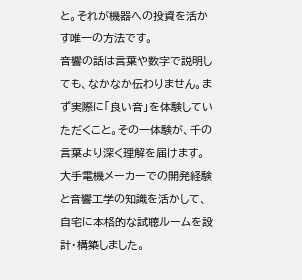と。それが機器への投資を活かす唯一の方法です。
音響の話は言葉や数字で説明しても、なかなか伝わりません。まず実際に「良い音」を体験していただくこと。その一体験が、千の言葉より深く理解を届けます。
大手電機メーカーでの開発経験と音響工学の知識を活かして、自宅に本格的な試聴ルームを設計・構築しました。